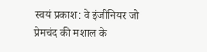स्वयं प्रकाश: वे इंजीनियर जो प्रेमचंद की मशाल के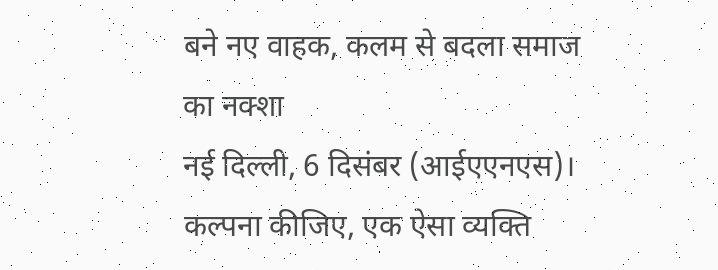बने नए वाहक, कलम से बदला समाज का नक्शा
नई दिल्ली, 6 दिसंबर (आईएएनएस)। कल्पना कीजिए, एक ऐसा व्यक्ति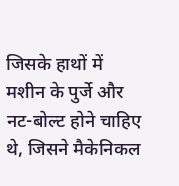जिसके हाथों में मशीन के पुर्जे और नट-बोल्ट होने चाहिए थे, जिसने मैकेनिकल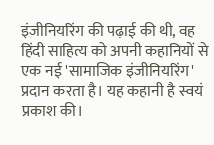इंजीनियरिंग की पढ़ाई की थी, वह हिंदी साहित्य को अपनी कहानियों से एक नई 'सामाजिक इंजीनियरिंग' प्रदान करता है। यह कहानी है स्वयं प्रकाश की।